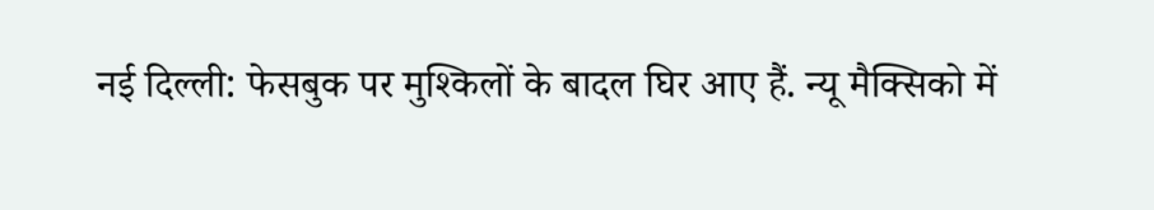नई दिल्ली: फेसबुक पर मुश्किलों के बादल घिर आए हैं. न्यू मैक्सिको में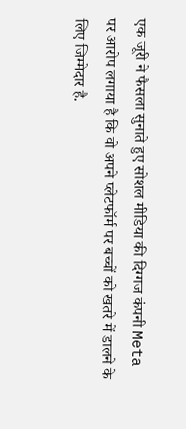एक जूरी ने फैसला सुनाते हुए सोशल मीडिया की दिग्गज कंपनी Meta पर आरोप लगाया है कि वो अपने प्लेटफॉर्म पर बच्चों को खतरे में डालने के लिए जिम्मेदार है.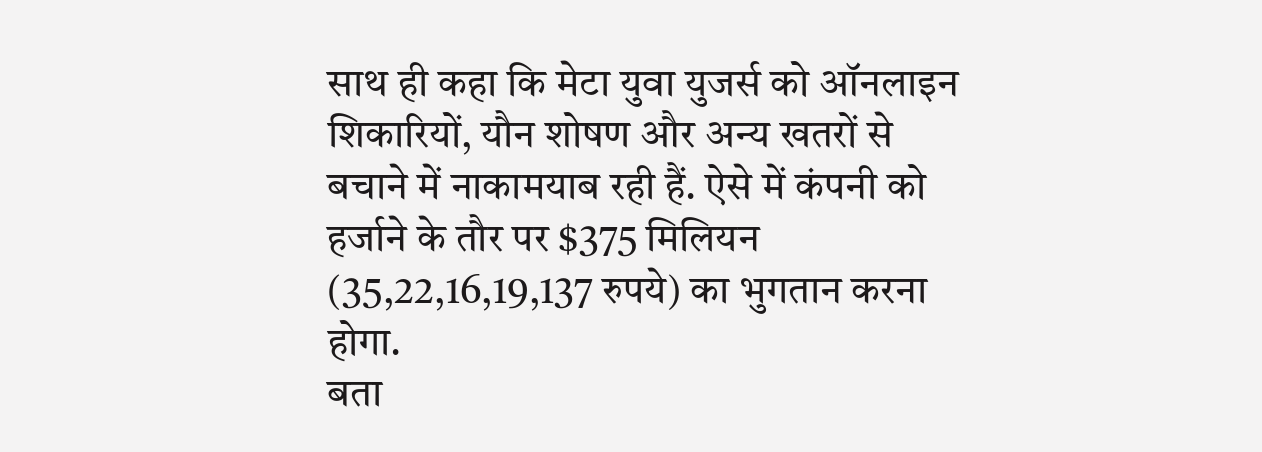साथ ही कहा कि मेटा युवा युजर्स को ऑनलाइन शिकारियों, यौन शोषण और अन्य खतरों से बचाने में नाकामयाब रही हैं. ऐसे में कंपनी को हर्जाने के तौर पर $375 मिलियन (35,22,16,19,137 रुपये) का भुगतान करना होगा.
बता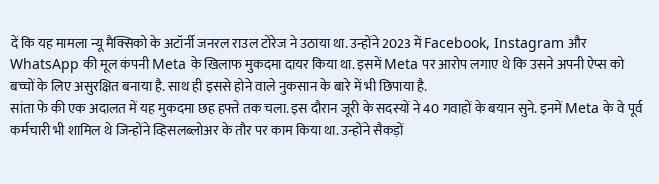दें कि यह मामला न्यू मैक्सिको के अटॉर्नी जनरल राउल टोरेज ने उठाया था. उन्होंने 2023 में Facebook, Instagram और WhatsApp की मूल कंपनी Meta के खिलाफ मुकदमा दायर किया था. इसमें Meta पर आरोप लगाए थे कि उसने अपनी ऐप्स को बच्चों के लिए असुरक्षित बनाया है. साथ ही इससे होने वाले नुकसान के बारे में भी छिपाया है.
सांता फे की एक अदालत में यह मुकदमा छह हफ्ते तक चला. इस दौरान जूरी के सदस्यों ने 40 गवाहों के बयान सुने. इनमें Meta के वे पूर्व कर्मचारी भी शामिल थे जिन्होंने व्हिसलब्लोअर के तौर पर काम किया था. उन्होंने सैकड़ों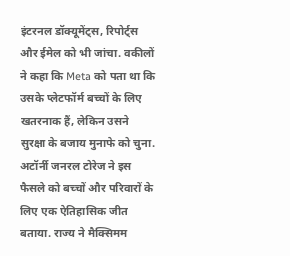इंटरनल डॉक्यूमेंट्स, रिपोर्ट्स और ईमेल को भी जांचा. वकीलों ने कहा कि Meta को पता था कि उसके प्लेटफॉर्म बच्चों के लिए खतरनाक हैं, लेकिन उसने सुरक्षा के बजाय मुनाफे को चुना.
अटॉर्नी जनरल टोरेज ने इस फैसले को बच्चों और परिवारों के लिए एक ऐतिहासिक जीत बताया. राज्य ने मैक्सिमम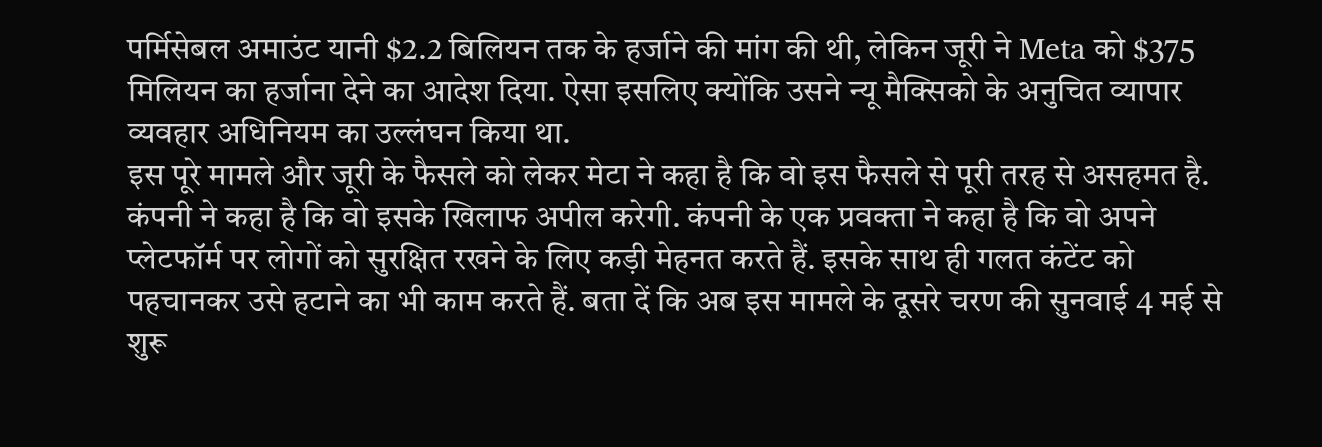पर्मिसेबल अमाउंट यानी $2.2 बिलियन तक के हर्जाने की मांग की थी, लेकिन जूरी ने Meta को $375 मिलियन का हर्जाना देने का आदेश दिया. ऐसा इसलिए क्योंकि उसने न्यू मैक्सिको के अनुचित व्यापार व्यवहार अधिनियम का उल्लंघन किया था.
इस पूरे मामले और जूरी के फैसले को लेकर मेटा ने कहा है कि वो इस फैसले से पूरी तरह से असहमत है. कंपनी ने कहा है कि वो इसके खिलाफ अपील करेगी. कंपनी के एक प्रवक्ता ने कहा है कि वो अपने प्लेटफॉर्म पर लोगों को सुरक्षित रखने के लिए कड़ी मेहनत करते हैं. इसके साथ ही गलत कंटेंट को पहचानकर उसे हटाने का भी काम करते हैं. बता दें कि अब इस मामले के दूसरे चरण की सुनवाई 4 मई से शुरू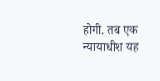होगी. तब एक न्यायाधीश यह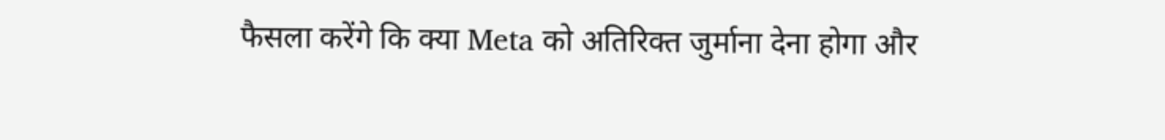फैसला करेंगे कि क्या Meta को अतिरिक्त जुर्माना देना होगा और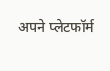अपने प्लेटफॉर्म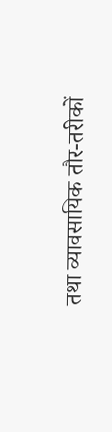तथा व्यावसायिक तौर-तरीकों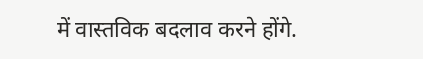में वास्तविक बदलाव करने होंगे.